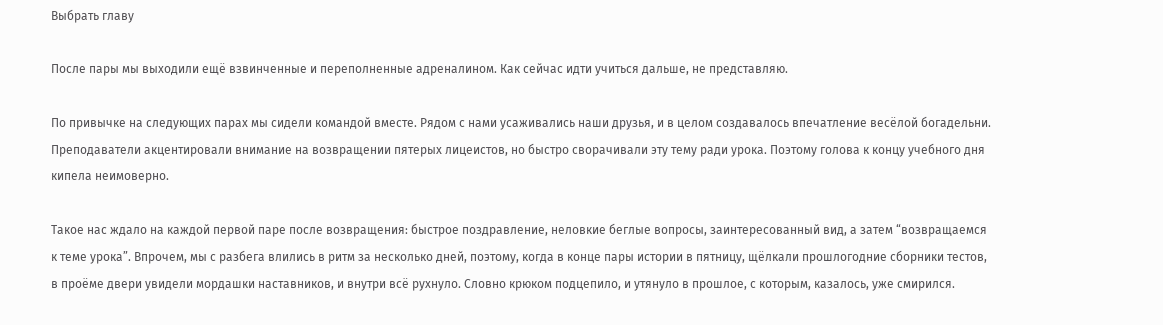Выбрать главу

После пары мы выходили ещё взвинченные и переполненные адреналином. Как сейчас идти учиться дальше, не представляю.

По привычке на следующих парах мы сидели командой вместе. Рядом с нами усаживались наши друзья, и в целом создавалось впечатление весёлой богадельни. Преподаватели акцентировали внимание на возвращении пятерых лицеистов, но быстро сворачивали эту тему ради урока. Поэтому голова к концу учебного дня кипела неимоверно.

Такое нас ждало на каждой первой паре после возвращения: быстрое поздравление, неловкие беглые вопросы, заинтересованный вид, а затем “возвращаемся к теме урока”. Впрочем, мы с разбега влились в ритм за несколько дней, поэтому, когда в конце пары истории в пятницу, щёлкали прошлогодние сборники тестов, в проёме двери увидели мордашки наставников, и внутри всё рухнуло. Словно крюком подцепило, и утянуло в прошлое, с которым, казалось, уже смирился.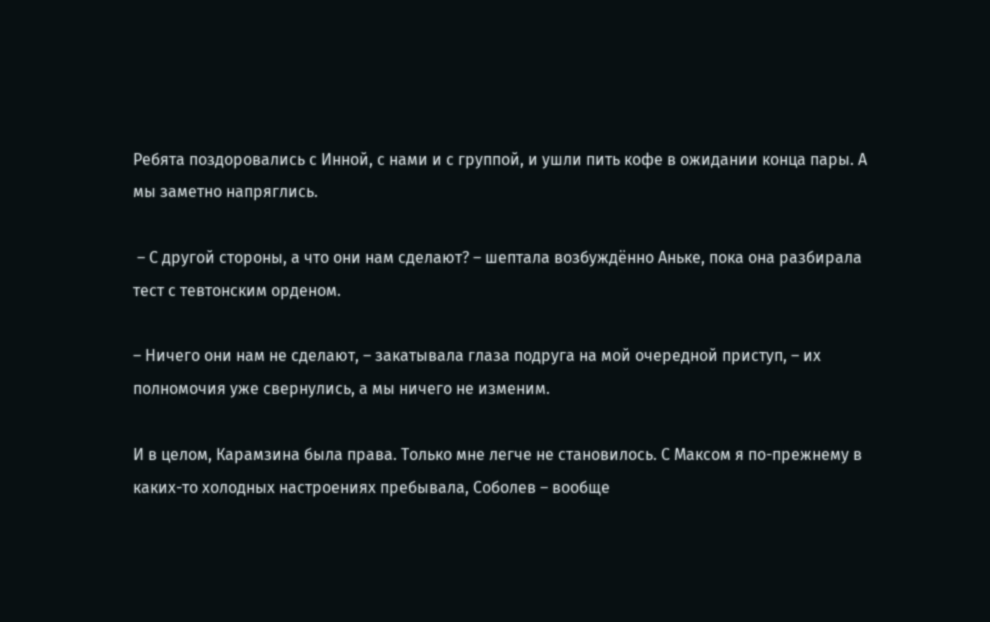Ребята поздоровались с Инной, с нами и с группой, и ушли пить кофе в ожидании конца пары. А мы заметно напряглись.

 – С другой стороны, а что они нам сделают? – шептала возбуждённо Аньке, пока она разбирала тест с тевтонским орденом.

– Ничего они нам не сделают, – закатывала глаза подруга на мой очередной приступ, – их полномочия уже свернулись, а мы ничего не изменим.

И в целом, Карамзина была права. Только мне легче не становилось. С Максом я по-прежнему в каких-то холодных настроениях пребывала, Соболев – вообще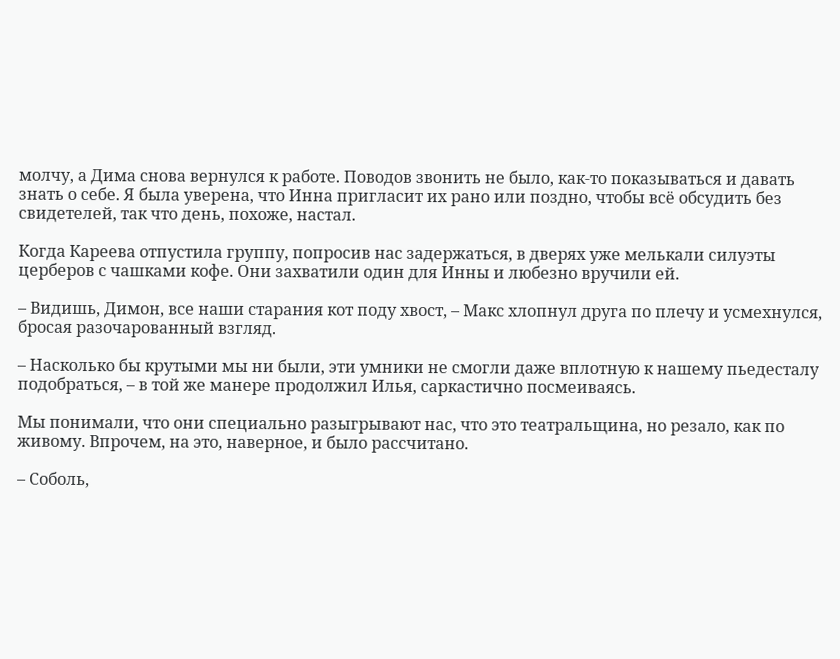молчу, а Дима снова вернулся к работе. Поводов звонить не было, как-то показываться и давать знать о себе. Я была уверена, что Инна пригласит их рано или поздно, чтобы всё обсудить без свидетелей, так что день, похоже, настал.

Когда Кареева отпустила группу, попросив нас задержаться, в дверях уже мелькали силуэты церберов с чашками кофе. Они захватили один для Инны и любезно вручили ей.

– Видишь, Димон, все наши старания кот поду хвост, – Макс хлопнул друга по плечу и усмехнулся, бросая разочарованный взгляд.

– Насколько бы крутыми мы ни были, эти умники не смогли даже вплотную к нашему пьедесталу подобраться, – в той же манере продолжил Илья, саркастично посмеиваясь.

Мы понимали, что они специально разыгрывают нас, что это театральщина, но резало, как по живому. Впрочем, на это, наверное, и было рассчитано.

– Соболь,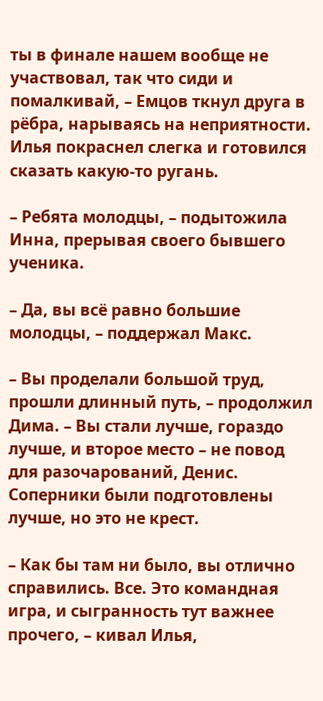ты в финале нашем вообще не участвовал, так что сиди и помалкивай, – Емцов ткнул друга в рёбра, нарываясь на неприятности. Илья покраснел слегка и готовился сказать какую-то ругань.

– Ребята молодцы, – подытожила Инна, прерывая своего бывшего ученика.

– Да, вы всё равно большие молодцы, – поддержал Макс.

– Вы проделали большой труд, прошли длинный путь, – продолжил Дима. – Вы стали лучше, гораздо лучше, и второе место – не повод для разочарований, Денис. Соперники были подготовлены лучше, но это не крест.

– Как бы там ни было, вы отлично справились. Все. Это командная игра, и сыгранность тут важнее прочего, – кивал Илья,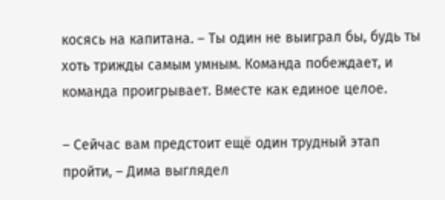косясь на капитана. – Ты один не выиграл бы, будь ты хоть трижды самым умным. Команда побеждает, и команда проигрывает. Вместе как единое целое.

– Сейчас вам предстоит ещё один трудный этап пройти, – Дима выглядел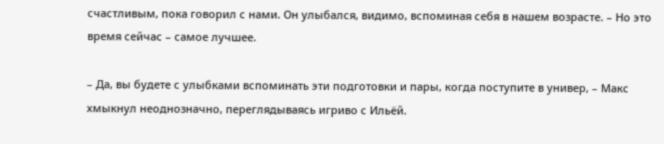счастливым, пока говорил с нами. Он улыбался, видимо, вспоминая себя в нашем возрасте. – Но это время сейчас – самое лучшее.

– Да, вы будете с улыбками вспоминать эти подготовки и пары, когда поступите в универ, – Макс хмыкнул неоднозначно, переглядываясь игриво с Ильёй.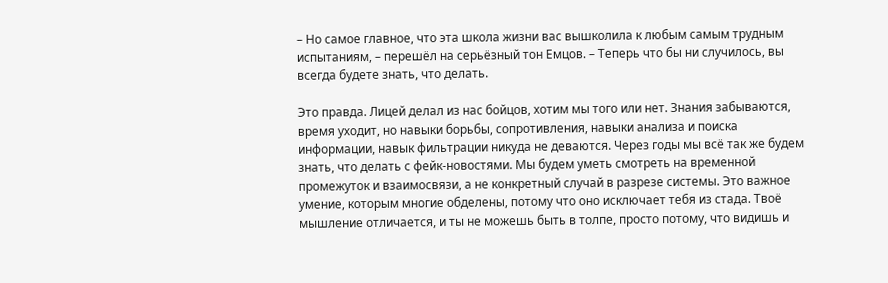– Но самое главное, что эта школа жизни вас вышколила к любым самым трудным испытаниям, – перешёл на серьёзный тон Емцов. – Теперь что бы ни случилось, вы всегда будете знать, что делать.

Это правда. Лицей делал из нас бойцов, хотим мы того или нет. Знания забываются, время уходит, но навыки борьбы, сопротивления, навыки анализа и поиска информации, навык фильтрации никуда не деваются. Через годы мы всё так же будем знать, что делать с фейк-новостями. Мы будем уметь смотреть на временной промежуток и взаимосвязи, а не конкретный случай в разрезе системы. Это важное умение, которым многие обделены, потому что оно исключает тебя из стада. Твоё мышление отличается, и ты не можешь быть в толпе, просто потому, что видишь и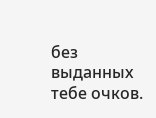без выданных тебе очков.